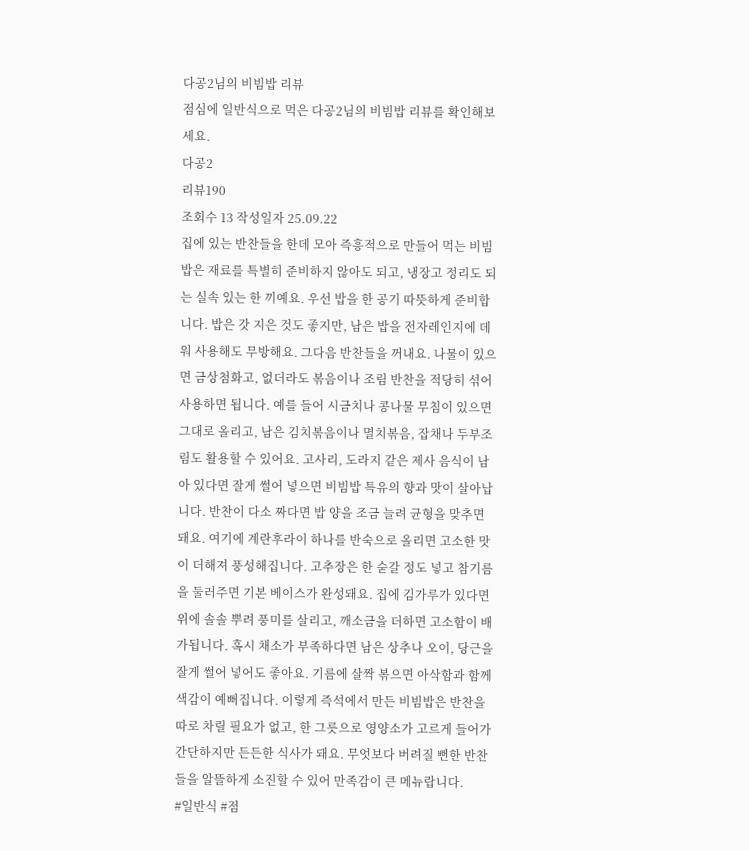다공2님의 비빔밥 리뷰
점심에 일반식으로 먹은 다공2님의 비빔밥 리뷰를 확인해보세요.
다공2
리뷰190
조회수 13 작성일자 25.09.22
집에 있는 반찬들을 한데 모아 즉흥적으로 만들어 먹는 비빔밥은 재료를 특별히 준비하지 않아도 되고, 냉장고 정리도 되는 실속 있는 한 끼예요. 우선 밥을 한 공기 따뜻하게 준비합니다. 밥은 갓 지은 것도 좋지만, 남은 밥을 전자레인지에 데워 사용해도 무방해요. 그다음 반찬들을 꺼내요. 나물이 있으면 금상첨화고, 없더라도 볶음이나 조림 반찬을 적당히 섞어 사용하면 됩니다. 예를 들어 시금치나 콩나물 무침이 있으면 그대로 올리고, 남은 김치볶음이나 멸치볶음, 잡채나 두부조림도 활용할 수 있어요. 고사리, 도라지 같은 제사 음식이 남아 있다면 잘게 썰어 넣으면 비빔밥 특유의 향과 맛이 살아납니다. 반찬이 다소 짜다면 밥 양을 조금 늘려 균형을 맞추면 돼요. 여기에 계란후라이 하나를 반숙으로 올리면 고소한 맛이 더해져 풍성해집니다. 고추장은 한 숟갈 정도 넣고 참기름을 둘러주면 기본 베이스가 완성돼요. 집에 김가루가 있다면 위에 솔솔 뿌려 풍미를 살리고, 깨소금을 더하면 고소함이 배가됩니다. 혹시 채소가 부족하다면 남은 상추나 오이, 당근을 잘게 썰어 넣어도 좋아요. 기름에 살짝 볶으면 아삭함과 함께 색감이 예뻐집니다. 이렇게 즉석에서 만든 비빔밥은 반찬을 따로 차릴 필요가 없고, 한 그릇으로 영양소가 고르게 들어가 간단하지만 든든한 식사가 돼요. 무엇보다 버려질 뻔한 반찬들을 알뜰하게 소진할 수 있어 만족감이 큰 메뉴랍니다.
#일반식 #점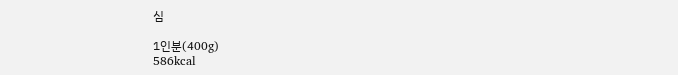심

1인분(400g)
586kcal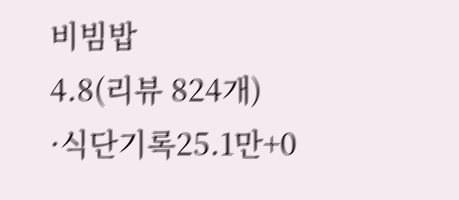비빔밥
4.8(리뷰 824개)
·식단기록25.1만+0